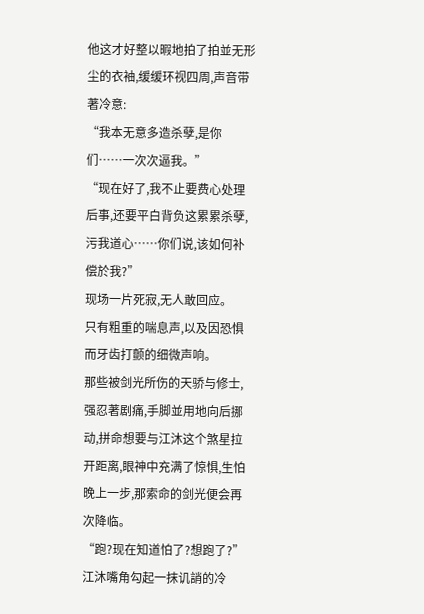他这才好整以暇地拍了拍並无形尘的衣袖,缓缓环视四周,声音带著冷意:
“我本无意多造杀孽,是你们……一次次逼我。”
“现在好了,我不止要费心处理后事,还要平白背负这累累杀孽,污我道心……你们说,该如何补偿於我?”
现场一片死寂,无人敢回应。
只有粗重的喘息声,以及因恐惧而牙齿打颤的细微声响。
那些被剑光所伤的天骄与修士,强忍著剧痛,手脚並用地向后挪动,拼命想要与江沐这个煞星拉开距离,眼神中充满了惊惧,生怕晚上一步,那索命的剑光便会再次降临。
“跑?现在知道怕了?想跑了?”
江沐嘴角勾起一抹讥誚的冷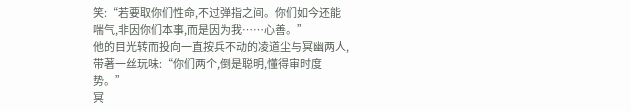笑:“若要取你们性命,不过弹指之间。你们如今还能喘气,非因你们本事,而是因为我……心善。”
他的目光转而投向一直按兵不动的凌道尘与冥幽两人,带著一丝玩味:“你们两个,倒是聪明,懂得审时度势。”
冥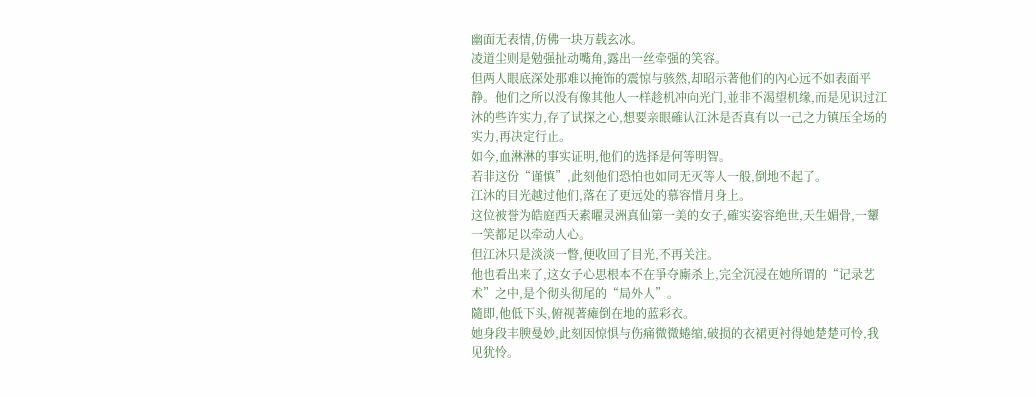幽面无表情,仿佛一块万载玄冰。
凌道尘则是勉强扯动嘴角,露出一丝牵强的笑容。
但两人眼底深处那难以掩饰的震惊与骇然,却昭示著他们的內心远不如表面平静。他们之所以没有像其他人一样趁机冲向光门,並非不渴望机缘,而是见识过江沐的些许实力,存了试探之心,想要亲眼確认江沐是否真有以一己之力镇压全场的实力,再决定行止。
如今,血淋淋的事实证明,他们的选择是何等明智。
若非这份“谨慎”,此刻他们恐怕也如同无灭等人一般,倒地不起了。
江沐的目光越过他们,落在了更远处的慕容惜月身上。
这位被誉为皓庭西天素曜灵洲真仙第一美的女子,確实姿容绝世,天生媚骨,一顰一笑都足以牵动人心。
但江沐只是淡淡一瞥,便收回了目光,不再关注。
他也看出来了,这女子心思根本不在爭夺廝杀上,完全沉浸在她所谓的“记录艺术”之中,是个彻头彻尾的“局外人”。
隨即,他低下头,俯视著瘫倒在地的蓝彩衣。
她身段丰腴曼妙,此刻因惊惧与伤痛微微蜷缩,破损的衣裙更衬得她楚楚可怜,我见犹怜。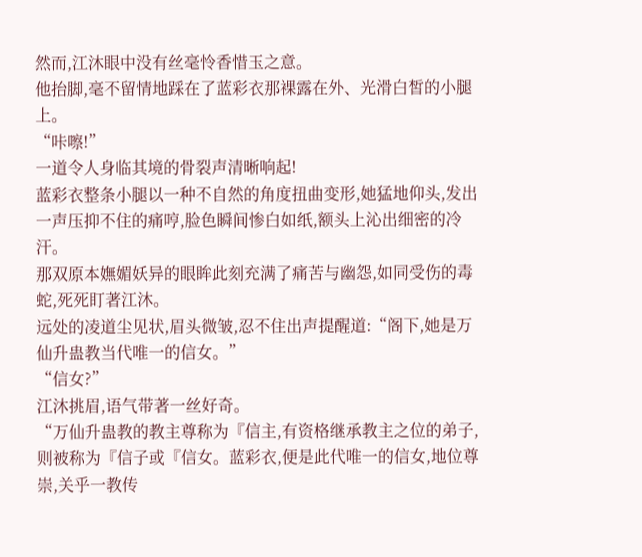然而,江沐眼中没有丝毫怜香惜玉之意。
他抬脚,毫不留情地踩在了蓝彩衣那裸露在外、光滑白皙的小腿上。
“咔嚓!”
一道令人身临其境的骨裂声清晰响起!
蓝彩衣整条小腿以一种不自然的角度扭曲变形,她猛地仰头,发出一声压抑不住的痛哼,脸色瞬间惨白如纸,额头上沁出细密的冷汗。
那双原本嫵媚妖异的眼眸此刻充满了痛苦与幽怨,如同受伤的毒蛇,死死盯著江沐。
远处的凌道尘见状,眉头微皱,忍不住出声提醒道:“阁下,她是万仙升蛊教当代唯一的信女。”
“信女?”
江沐挑眉,语气带著一丝好奇。
“万仙升蛊教的教主尊称为『信主,有资格继承教主之位的弟子,则被称为『信子或『信女。蓝彩衣,便是此代唯一的信女,地位尊崇,关乎一教传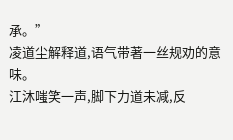承。”
凌道尘解释道,语气带著一丝规劝的意味。
江沐嗤笑一声,脚下力道未减,反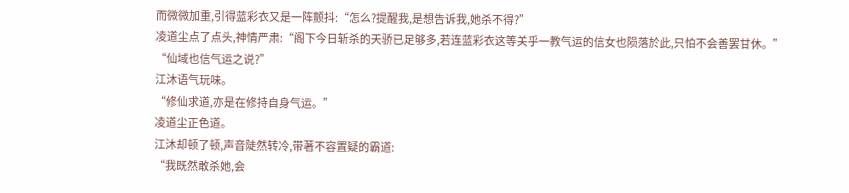而微微加重,引得蓝彩衣又是一阵颤抖:“怎么?提醒我,是想告诉我,她杀不得?”
凌道尘点了点头,神情严肃:“阁下今日斩杀的天骄已足够多,若连蓝彩衣这等关乎一教气运的信女也陨落於此,只怕不会善罢甘休。”
“仙域也信气运之说?”
江沐语气玩味。
“修仙求道,亦是在修持自身气运。”
凌道尘正色道。
江沐却顿了顿,声音陡然转冷,带著不容置疑的霸道:
“我既然敢杀她,会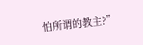怕所谓的教主?”